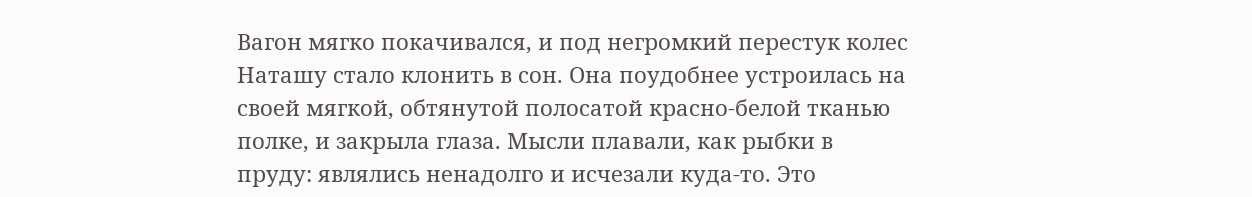Вагон мягко покачивался, и под негромкий перестук колес Наташу стало клонить в сон. Она поудобнее устроилась на своей мягкой, обтянутой полосатой красно-белой тканью полке, и закрыла глаза. Мысли плавали, как рыбки в пруду: являлись ненадолго и исчезали куда-то. Это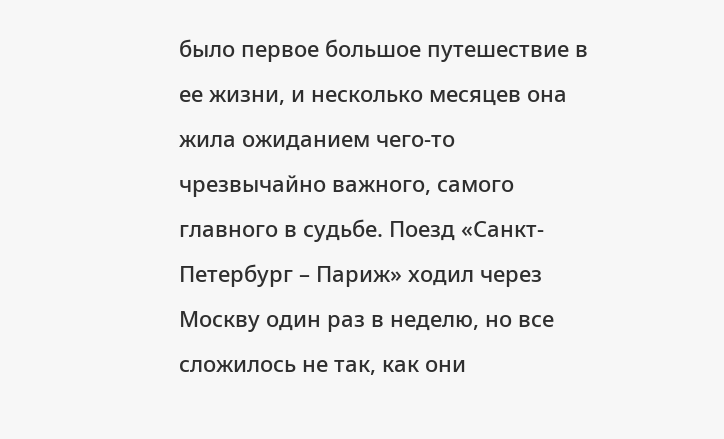было первое большое путешествие в ее жизни, и несколько месяцев она жила ожиданием чего-то чрезвычайно важного, самого главного в судьбе. Поезд «Санкт-Петербург – Париж» ходил через Москву один раз в неделю, но все сложилось не так, как они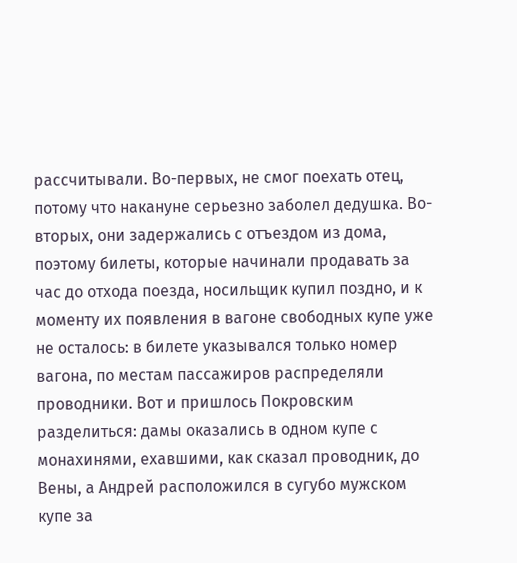рассчитывали. Во-первых, не смог поехать отец, потому что накануне серьезно заболел дедушка. Во-вторых, они задержались с отъездом из дома, поэтому билеты, которые начинали продавать за час до отхода поезда, носильщик купил поздно, и к моменту их появления в вагоне свободных купе уже не осталось: в билете указывался только номер вагона, по местам пассажиров распределяли проводники. Вот и пришлось Покровским разделиться: дамы оказались в одном купе с монахинями, ехавшими, как сказал проводник, до Вены, а Андрей расположился в сугубо мужском купе за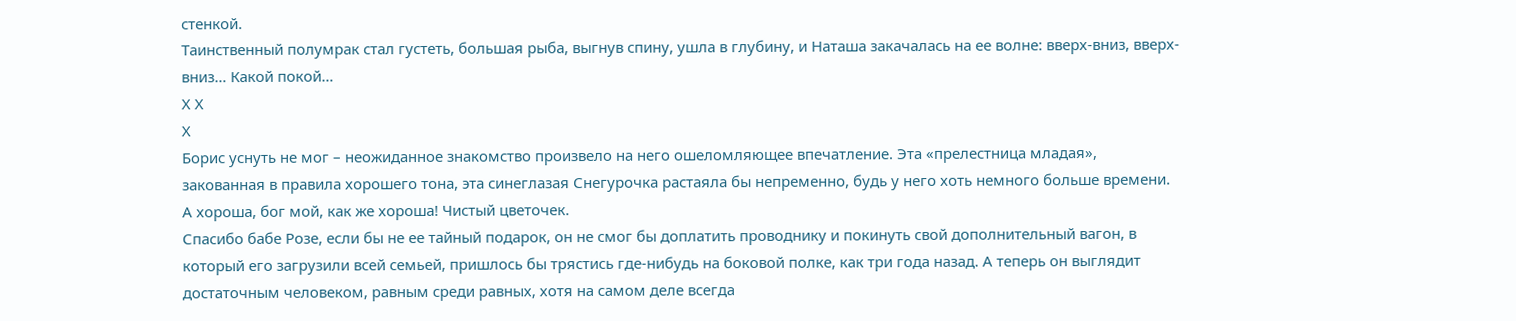стенкой.
Таинственный полумрак стал густеть, большая рыба, выгнув спину, ушла в глубину, и Наташа закачалась на ее волне: вверх-вниз, вверх-вниз… Какой покой…
Х Х
Х
Борис уснуть не мог – неожиданное знакомство произвело на него ошеломляющее впечатление. Эта «прелестница младая», закованная в правила хорошего тона, эта синеглазая Снегурочка растаяла бы непременно, будь у него хоть немного больше времени. А хороша, бог мой, как же хороша! Чистый цветочек.
Спасибо бабе Розе, если бы не ее тайный подарок, он не смог бы доплатить проводнику и покинуть свой дополнительный вагон, в который его загрузили всей семьей, пришлось бы трястись где-нибудь на боковой полке, как три года назад. А теперь он выглядит достаточным человеком, равным среди равных, хотя на самом деле всегда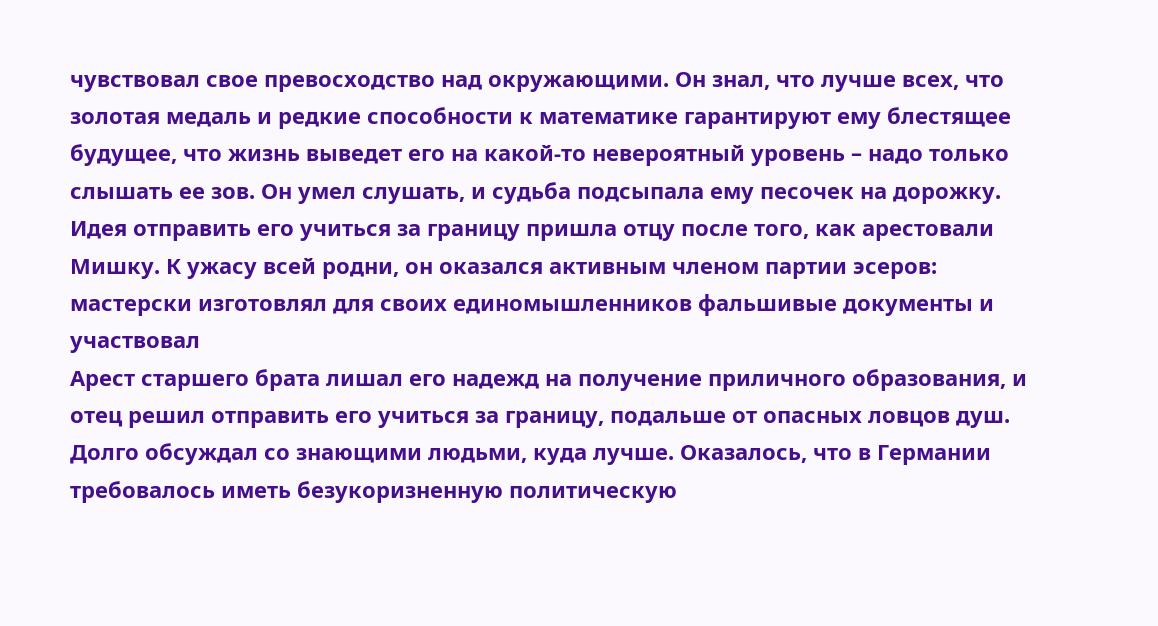чувствовал свое превосходство над окружающими. Он знал, что лучше всех, что золотая медаль и редкие способности к математике гарантируют ему блестящее будущее, что жизнь выведет его на какой-то невероятный уровень – надо только слышать ее зов. Он умел слушать, и судьба подсыпала ему песочек на дорожку.
Идея отправить его учиться за границу пришла отцу после того, как арестовали Мишку. К ужасу всей родни, он оказался активным членом партии эсеров: мастерски изготовлял для своих единомышленников фальшивые документы и участвовал
Арест старшего брата лишал его надежд на получение приличного образования, и отец решил отправить его учиться за границу, подальше от опасных ловцов душ. Долго обсуждал со знающими людьми, куда лучше. Оказалось, что в Германии требовалось иметь безукоризненную политическую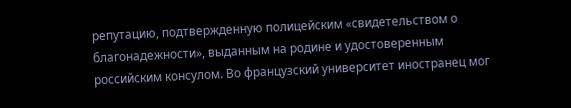репутацию, подтвержденную полицейским «свидетельством о благонадежности», выданным на родине и удостоверенным российским консулом. Во французский университет иностранец мог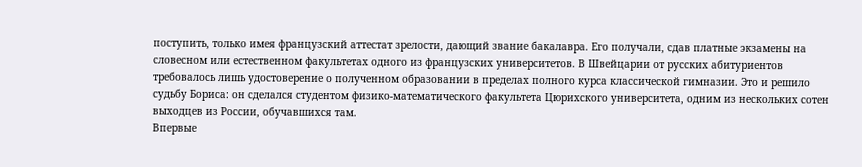поступить, только имея французский аттестат зрелости, дающий звание бакалавра. Его получали, сдав платные экзамены на словесном или естественном факультетах одного из французских университетов. В Швейцарии от русских абитуриентов требовалось лишь удостоверение о полученном образовании в пределах полного курса классической гимназии. Это и решило судьбу Бориса: он сделался студентом физико-математического факультета Цюрихского университета, одним из нескольких сотен выходцев из России, обучавшихся там.
Впервые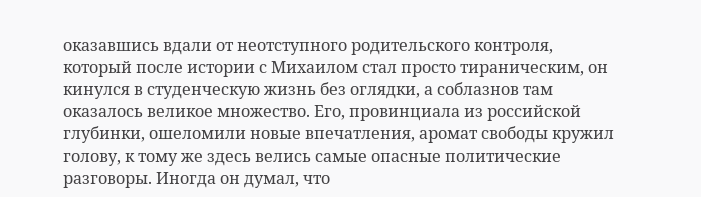оказавшись вдали от неотступного родительского контроля, который после истории с Михаилом стал просто тираническим, он кинулся в студенческую жизнь без оглядки, а соблазнов там оказалось великое множество. Его, провинциала из российской глубинки, ошеломили новые впечатления, аромат свободы кружил голову, к тому же здесь велись самые опасные политические разговоры. Иногда он думал, что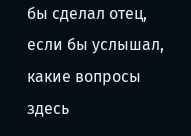бы сделал отец, если бы услышал, какие вопросы здесь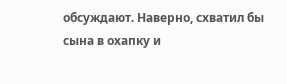обсуждают. Наверно, схватил бы сына в охапку и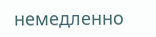немедленно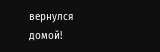вернулся домой!